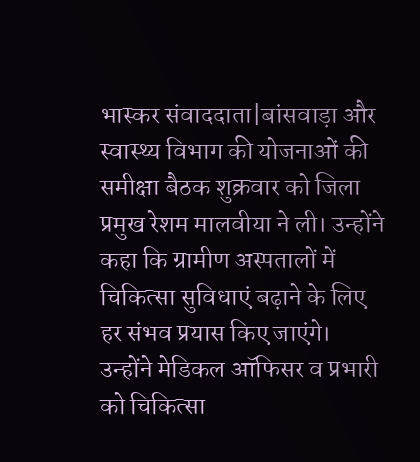भास्कर संवाददाता|बांसवाड़ा और स्वास्थ्य विभाग की योजनाओं की समीक्षा बैठक शुक्रवार को जिला प्रमुख रेशम मालवीया ने ली। उन्होंने कहा कि ग्रामीण अस्पतालों में चिकित्सा सुविधाएं बढ़ाने के लिए हर संभव प्रयास किए जाएंगे। उन्होंने मेडिकल ऑफिसर व प्रभारी को चिकित्सा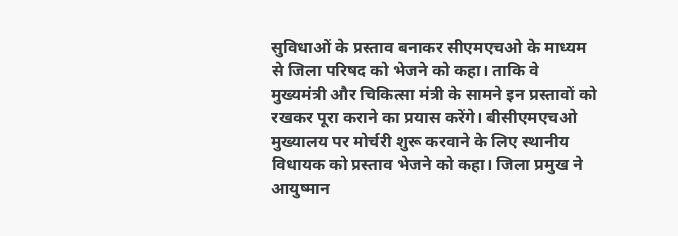सुविधाओं के प्रस्ताव बनाकर सीएमएचओ के माध्यम से जिला परिषद को भेजने को कहा। ताकि वे मुख्यमंत्री और चिकित्सा मंत्री के सामने इन प्रस्तावों को रखकर पूरा कराने का प्रयास करेंगे। बीसीएमएचओ मुख्यालय पर मोर्चरी शुरू करवाने के लिए स्थानीय विधायक को प्रस्ताव भेजने को कहा। जिला प्रमुख ने आयुष्मान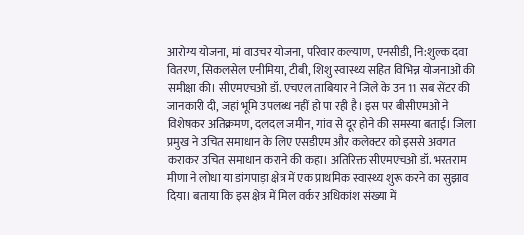आरोग्य योजना, मां वाउचर योजना, परिवार कल्याण, एनसीडी, नि:शुल्क दवा वितरण, सिकलसेल एनीमिया, टीबी, शिशु स्वास्थ्य सहित विभिन्न योजनाओं की समीक्षा की। सीएमएचओ डॉ. एचएल ताबियार ने जिले के उन 11 सब सेंटर की जानकारी दी, जहां भूमि उपलब्ध नहीं हो पा रही है। इस पर बीसीएमओ ने विशेषकर अतिक्रमण, दलदल जमीन, गांव से दूर होने की समस्या बताई। जिला प्रमुख ने उचित समाधान के लिए एसडीएम और कलेक्टर को इससे अवगत कराकर उचित समाधान कराने की कहा। अतिरिक्त सीएमएचओ डॉ. भरतराम मीणा ने लोधा या डांगपाड़ा क्षेत्र में एक प्राथमिक स्वास्थ्य शुरू करने का सुझाव दिया। बताया कि इस क्षेत्र में मिल वर्कर अधिकांश संख्या में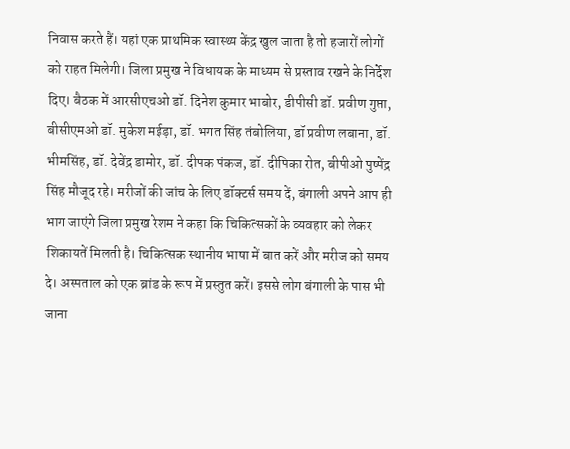निवास करते हैं। यहां एक प्राथमिक स्वास्थ्य केंद्र खुल जाता है तो हजारों लोगों को राहत मिलेगी। जिला प्रमुख ने विधायक के माध्यम से प्रस्ताव रखने के निर्देश दिए। बैठक में आरसीएचओ डॉ. दिनेश कुमार भाबोर, डीपीसी डॉ. प्रवीण गुप्ता, बीसीएमओ डॉ. मुकेश मईड़ा, डॉ. भगत सिंह तंबोलिया, डॉ प्रवीण लबाना, डॉ. भीमसिंह, डॉ. देवेंद्र डामोर, डॉ. दीपक पंकज, डॉ. दीपिका रोत, बीपीओ पुष्पेंद्र सिंह मौजूद रहे। मरीजों की जांच के लिए डॉक्टर्स समय दें, बंगाली अपने आप ही भाग जाएंगे जिला प्रमुख रेशम ने कहा कि चिकित्सकों के व्यवहार को लेकर शिकायतें मिलती है। चिकित्सक स्थानीय भाषा में बात करें और मरीज को समय दे। अस्पताल को एक ब्रांड के रूप में प्रस्तुत करें। इससे लोग बंगाली के पास भी जाना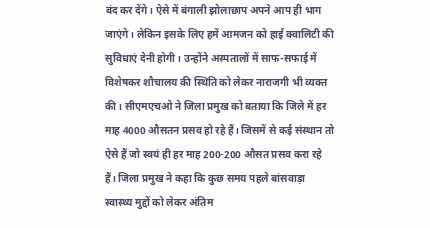बंद कर देंगे। ऐसे में बंगाली झोलाछाप अपने आप ही भाग जाएंगे। लेकिन इसके लिए हमें आमजन को हाई क्वालिटी की सुविधाएं देनी होगी। उन्होंने अस्पतालों में साफ-सफाई में विशेषकर शौचालय की स्थिति को लेकर नाराजगी भी व्यक्त की। सीएमएचओ ने जिला प्रमुख को बताया कि जिले में हर माह 4000 औसतन प्रसव हो रहे हैं। जिसमें से कई संस्थान तो ऐसे हैं जो स्वयं ही हर माह 200-200 औसत प्रसव करा रहे हैं। जिला प्रमुख ने कहा कि कुछ समय पहले बांसवाड़ा स्वास्थ्य मुद्दों को लेकर अंतिम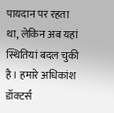पायदान पर रहता था, लेकिन अब यहां स्थितियां बदल चुकी है। हमारे अधिकांश डॉक्टर्स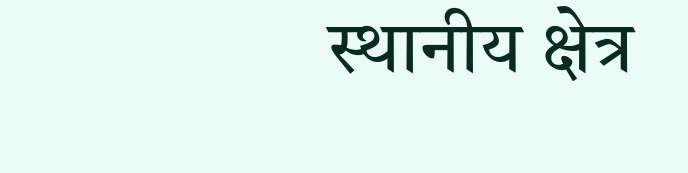स्थानीय क्षेत्र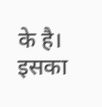के है। इसका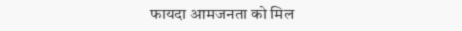फायदा आमजनता को मिल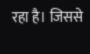रहा है। जिससे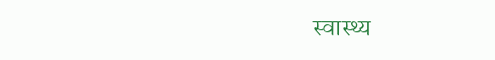स्वास्थ्य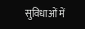सुविधाओं में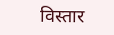विस्तार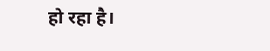हो रहा है।